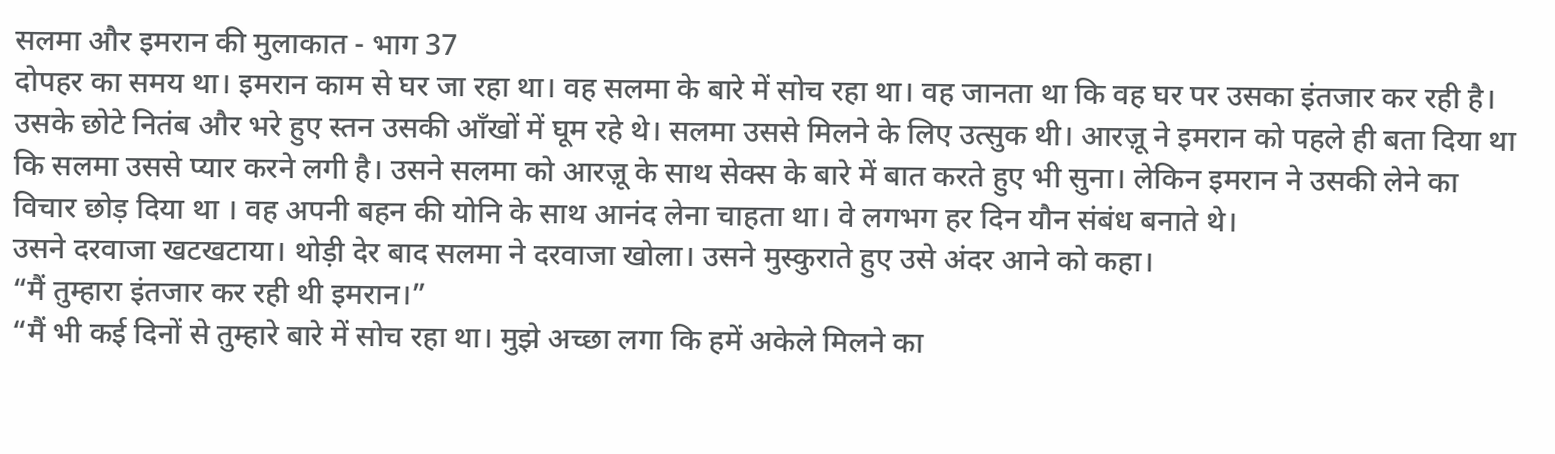सलमा और इमरान की मुलाकात - भाग 37
दोपहर का समय था। इमरान काम से घर जा रहा था। वह सलमा के बारे में सोच रहा था। वह जानता था कि वह घर पर उसका इंतजार कर रही है। उसके छोटे नितंब और भरे हुए स्तन उसकी आँखों में घूम रहे थे। सलमा उससे मिलने के लिए उत्सुक थी। आरज़ू ने इमरान को पहले ही बता दिया था कि सलमा उससे प्यार करने लगी है। उसने सलमा को आरज़ू के साथ सेक्स के बारे में बात करते हुए भी सुना। लेकिन इमरान ने उसकी लेने का विचार छोड़ दिया था । वह अपनी बहन की योनि के साथ आनंद लेना चाहता था। वे लगभग हर दिन यौन संबंध बनाते थे।
उसने दरवाजा खटखटाया। थोड़ी देर बाद सलमा ने दरवाजा खोला। उसने मुस्कुराते हुए उसे अंदर आने को कहा।
“मैं तुम्हारा इंतजार कर रही थी इमरान।”
“मैं भी कई दिनों से तुम्हारे बारे में सोच रहा था। मुझे अच्छा लगा कि हमें अकेले मिलने का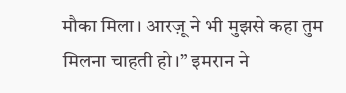मौका मिला। आरज़ू ने भी मुझसे कहा तुम मिलना चाहती हो।” इमरान ने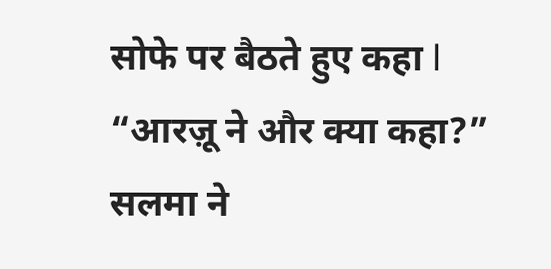सोफे पर बैठते हुए कहा l
“आरज़ू ने और क्या कहा?” सलमा ने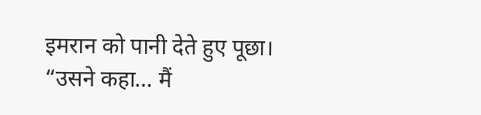इमरान को पानी देते हुए पूछा।
“उसने कहा… मैं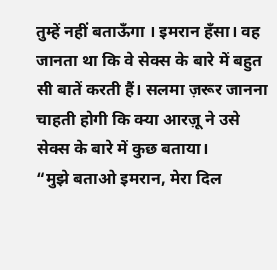तुम्हें नहीं बताऊँगा । इमरान हँसा। वह जानता था कि वे सेक्स के बारे में बहुत सी बातें करती हैं। सलमा ज़रूर जानना चाहती होगी कि क्या आरज़ू ने उसे सेक्स के बारे में कुछ बताया।
“मुझे बताओ इमरान, मेरा दिल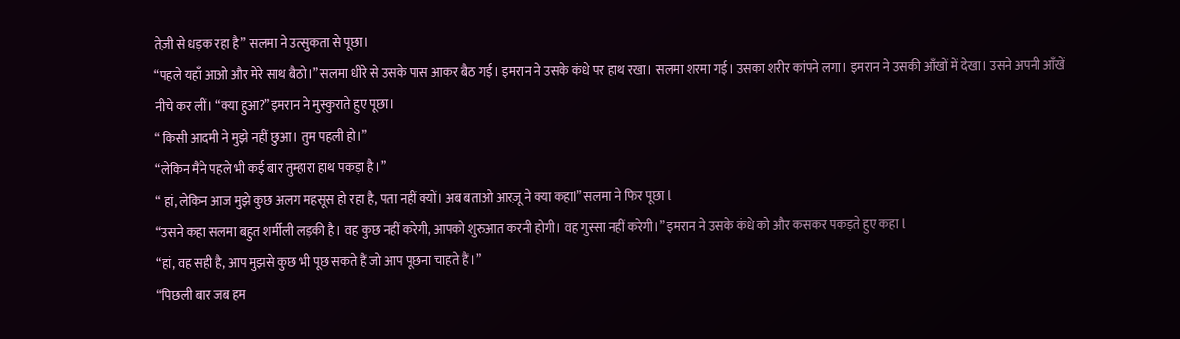तेज़ी से धड़क रहा है” सलमा ने उत्सुकता से पूछा।
“पहले यहाँ आओ और मेरे साथ बैठो।” सलमा धीरे से उसके पास आकर बैठ गई। इमरान ने उसके कंधे पर हाथ रखा। सलमा शरमा गई। उसका शरीर कांपने लगा। इमरान ने उसकी आँखों में देखा। उसने अपनी आँखें नीचे कर लीं। “क्या हुआ?”इमरान ने मुस्कुराते हुए पूछा।
“ किसी आदमी ने मुझे नहीं छुआ। तुम पहली हो।”
“लेकिन मैंने पहले भी कई बार तुम्हारा हाथ पकड़ा है।”
“ हां, लेकिन आज मुझे कुछ अलग महसूस हो रहा है, पता नहीं क्यों। अब बताओ आरज़ू ने क्या कहाl” सलमा ने फिर पूछा l
“उसने कहा सलमा बहुत शर्मीली लड़की है। वह कुछ नहीं करेगी, आपको शुरुआत करनी होगी। वह गुस्सा नहीं करेगी।” इमरान ने उसके कंधे को और कसकर पकड़ते हुए कहा l
“हां, वह सही है, आप मुझसे कुछ भी पूछ सकते हैं जो आप पूछना चाहते हैं।”
“पिछली बार जब हम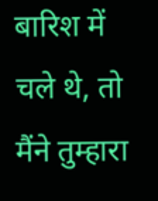बारिश में चले थे, तो मैंने तुम्हारा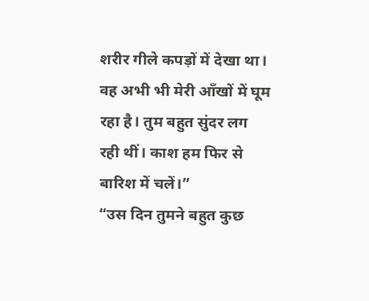शरीर गीले कपड़ों में देखा था। वह अभी भी मेरी आँखों में घूम रहा है। तुम बहुत सुंदर लग रही थीं। काश हम फिर से बारिश में चलें।”
“उस दिन तुमने बहुत कुछ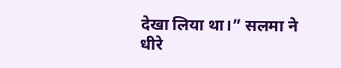देखा लिया था।” सलमा ने धीरे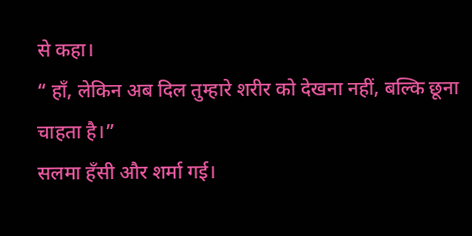से कहा।
“ हाँ, लेकिन अब दिल तुम्हारे शरीर को देखना नहीं, बल्कि छूना चाहता है।”
सलमा हँसी और शर्मा गई।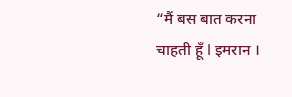“मैं बस बात करना चाहती हूँ l इमरान ।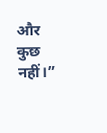और कुछ नहीं।”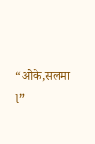“ओके,सलमा l”